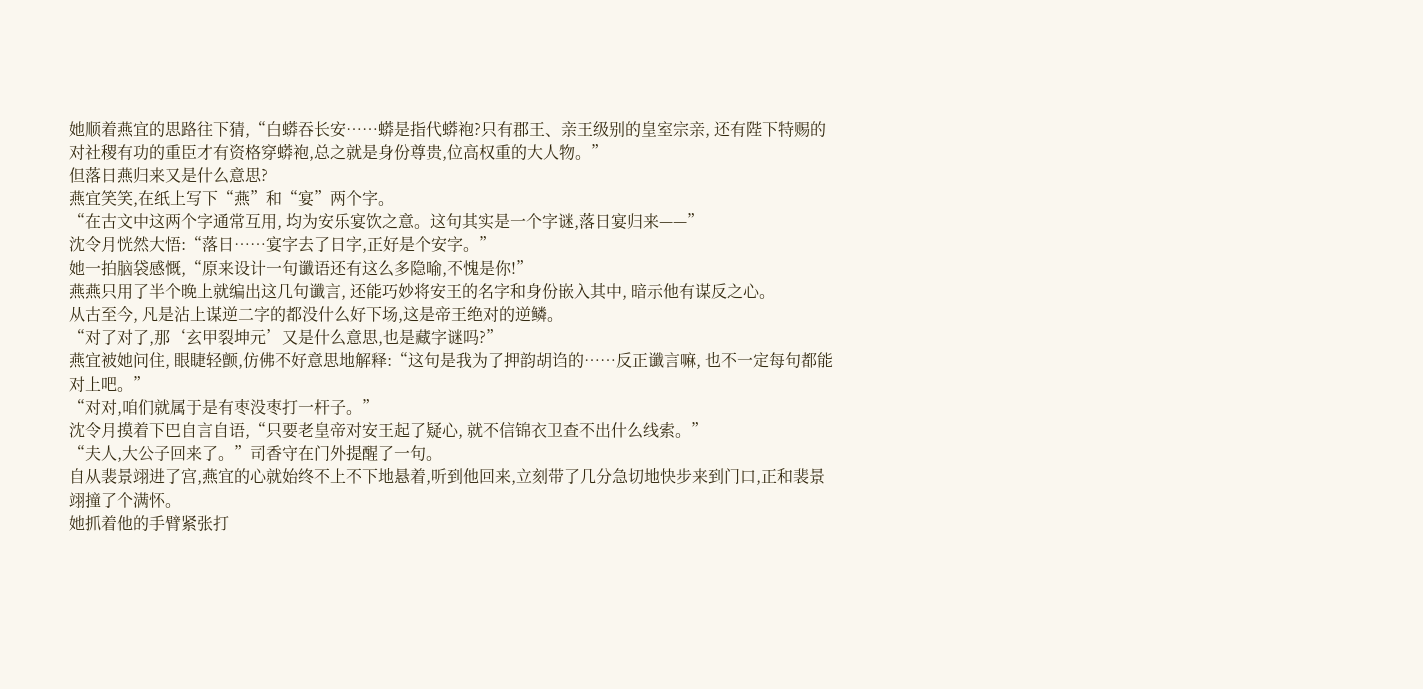她顺着燕宜的思路往下猜,“白蟒吞长安……蟒是指代蟒袍?只有郡王、亲王级别的皇室宗亲, 还有陛下特赐的对社稷有功的重臣才有资格穿蟒袍,总之就是身份尊贵,位高权重的大人物。”
但落日燕归来又是什么意思?
燕宜笑笑,在纸上写下“燕”和“宴”两个字。
“在古文中这两个字通常互用, 均为安乐宴饮之意。这句其实是一个字谜,落日宴归来——”
沈令月恍然大悟:“落日……宴字去了日字,正好是个安字。”
她一拍脑袋感慨,“原来设计一句谶语还有这么多隐喻,不愧是你!”
燕燕只用了半个晚上就编出这几句谶言, 还能巧妙将安王的名字和身份嵌入其中, 暗示他有谋反之心。
从古至今, 凡是沾上谋逆二字的都没什么好下场,这是帝王绝对的逆鳞。
“对了对了,那‘玄甲裂坤元’又是什么意思,也是藏字谜吗?”
燕宜被她问住, 眼睫轻颤,仿佛不好意思地解释:“这句是我为了押韵胡诌的……反正谶言嘛, 也不一定每句都能对上吧。”
“对对,咱们就属于是有枣没枣打一杆子。”
沈令月摸着下巴自言自语,“只要老皇帝对安王起了疑心, 就不信锦衣卫查不出什么线索。”
“夫人,大公子回来了。”司香守在门外提醒了一句。
自从裴景翊进了宫,燕宜的心就始终不上不下地悬着,听到他回来,立刻带了几分急切地快步来到门口,正和裴景翊撞了个满怀。
她抓着他的手臂紧张打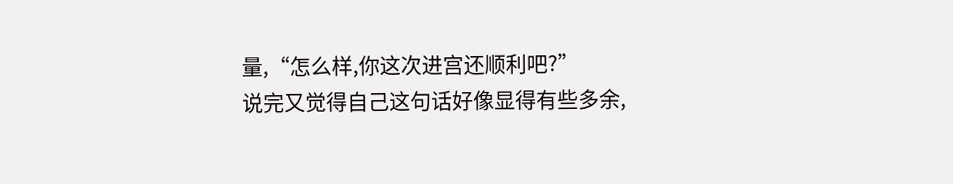量,“怎么样,你这次进宫还顺利吧?”
说完又觉得自己这句话好像显得有些多余,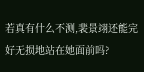若真有什么不测,裴景翊还能完好无损地站在她面前吗?